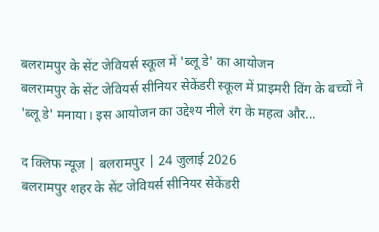बलरामपुर के सेंट जेवियर्स स्कूल में 'ब्लू डे' का आयोजन
बलरामपुर के सेंट जेवियर्स सीनियर सेकेंडरी स्कूल में प्राइमरी विंग के बच्चों ने 'ब्लू डे' मनाया। इस आयोजन का उद्देश्य नीले रंग के महत्व और...

द क्लिफ न्यूज़ | बलरामपुर | 24 जुलाई 2026
बलरामपुर शहर के सेंट जेवियर्स सीनियर सेकेंडरी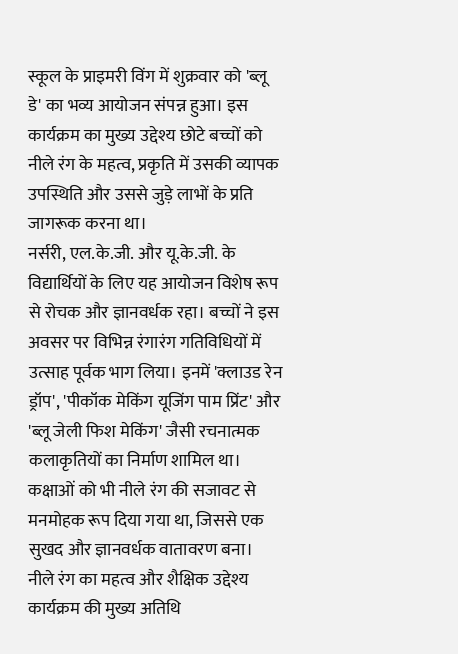स्कूल के प्राइमरी विंग में शुक्रवार को 'ब्लू डे' का भव्य आयोजन संपन्न हुआ। इस कार्यक्रम का मुख्य उद्देश्य छोटे बच्चों को नीले रंग के महत्व, प्रकृति में उसकी व्यापक उपस्थिति और उससे जुड़े लाभों के प्रति जागरूक करना था।
नर्सरी, एल.के.जी. और यू.के.जी. के विद्यार्थियों के लिए यह आयोजन विशेष रूप से रोचक और ज्ञानवर्धक रहा। बच्चों ने इस अवसर पर विभिन्न रंगारंग गतिविधियों में उत्साह पूर्वक भाग लिया। इनमें 'क्लाउड रेन ड्रॉप', 'पीकॉक मेकिंग यूजिंग पाम प्रिंट' और 'ब्लू जेली फिश मेकिंग' जैसी रचनात्मक कलाकृतियों का निर्माण शामिल था। कक्षाओं को भी नीले रंग की सजावट से मनमोहक रूप दिया गया था, जिससे एक सुखद और ज्ञानवर्धक वातावरण बना।
नीले रंग का महत्व और शैक्षिक उद्देश्य
कार्यक्रम की मुख्य अतिथि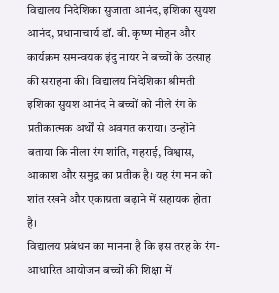विद्यालय निदेशिका सुजाता आनंद, इशिका सुयश आनंद, प्रधानाचार्य डॉ. बी. कृष्ण मोहन और कार्यक्रम समन्वयक इंदु नायर ने बच्चों के उत्साह की सराहना की। विद्यालय निदेशिका श्रीमती इशिका सुयश आनंद ने बच्चों को नीले रंग के प्रतीकात्मक अर्थों से अवगत कराया। उन्होंने बताया कि नीला रंग शांति, गहराई, विश्वास, आकाश और समुद्र का प्रतीक है। यह रंग मन को शांत रखने और एकाग्रता बढ़ाने में सहायक होता है।
विद्यालय प्रबंधन का मानना है कि इस तरह के रंग-आधारित आयोजन बच्चों की शिक्षा में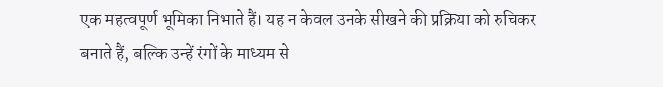एक महत्वपूर्ण भूमिका निभाते हैं। यह न केवल उनके सीखने की प्रक्रिया को रुचिकर बनाते हैं, बल्कि उन्हें रंगों के माध्यम से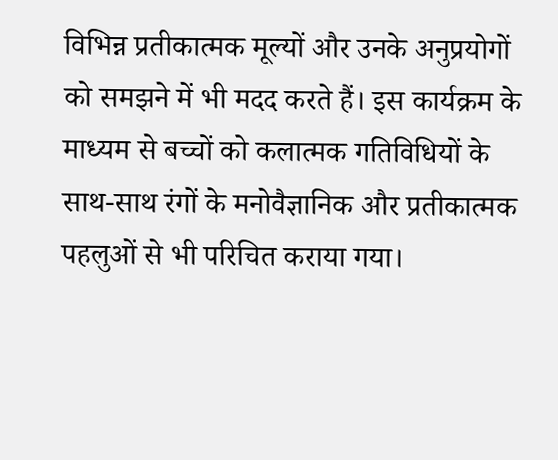विभिन्न प्रतीकात्मक मूल्यों और उनके अनुप्रयोगों को समझने में भी मदद करते हैं। इस कार्यक्रम के माध्यम से बच्चों को कलात्मक गतिविधियों के साथ-साथ रंगों के मनोवैज्ञानिक और प्रतीकात्मक पहलुओं से भी परिचित कराया गया।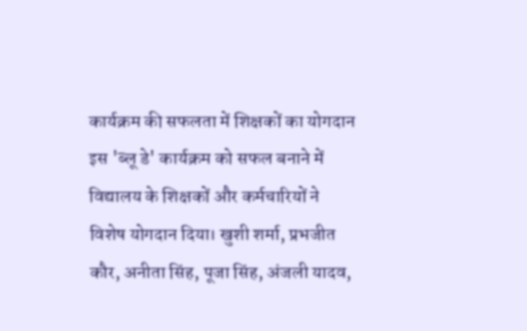कार्यक्रम की सफलता में शिक्षकों का योगदान
इस 'ब्लू डे' कार्यक्रम को सफल बनाने में विद्यालय के शिक्षकों और कर्मचारियों ने विशेष योगदान दिया। खुशी शर्मा, प्रभजीत कौर, अनीता सिंह, पूजा सिंह, अंजली यादव,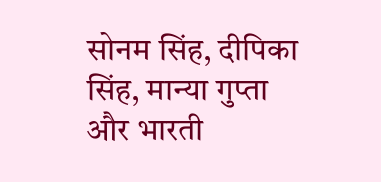सोनम सिंह, दीपिका सिंह, मान्या गुप्ता और भारती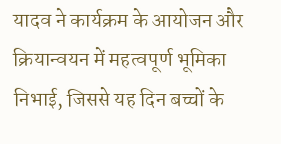यादव ने कार्यक्रम के आयोजन और क्रियान्वयन में महत्वपूर्ण भूमिका निभाई, जिससे यह दिन बच्चों के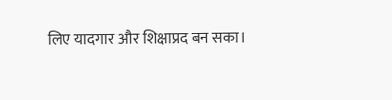लिए यादगार और शिक्षाप्रद बन सका।